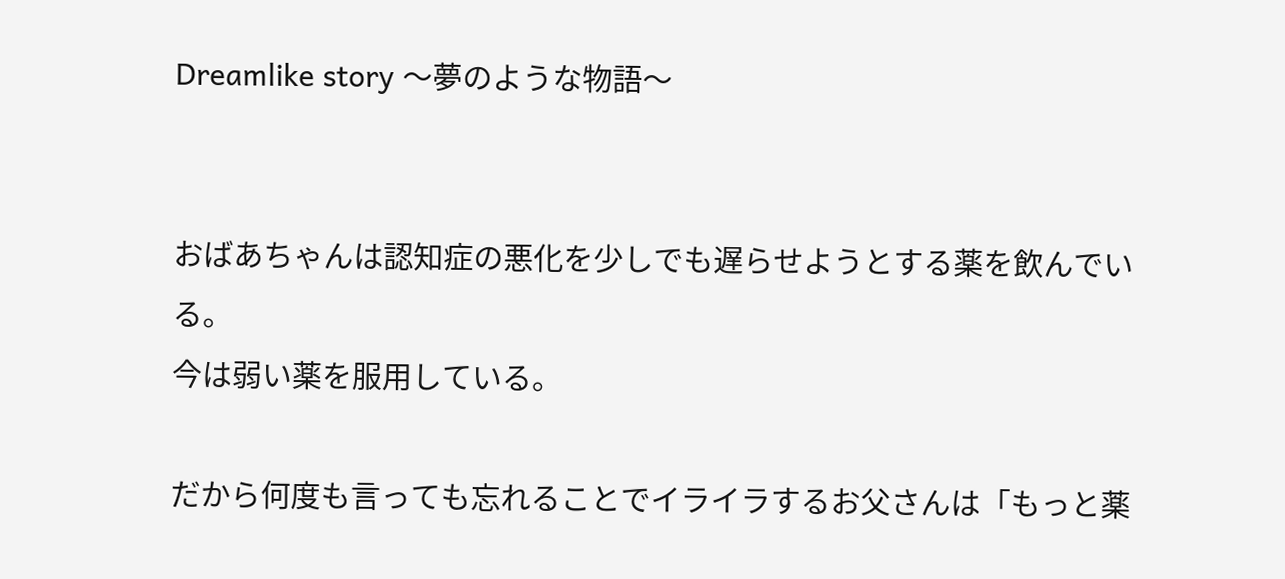Dreamlike story 〜夢のような物語〜


おばあちゃんは認知症の悪化を少しでも遅らせようとする薬を飲んでいる。
今は弱い薬を服用している。

だから何度も言っても忘れることでイライラするお父さんは「もっと薬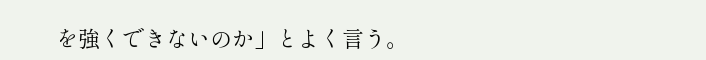を強くできないのか」とよく言う。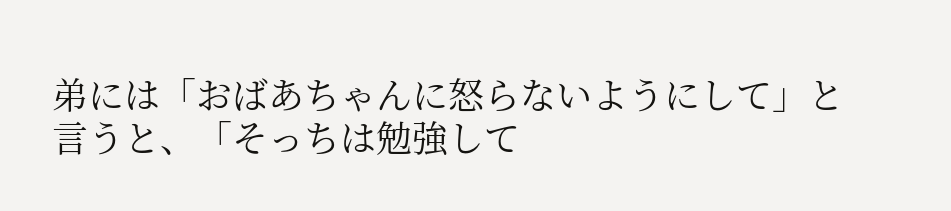弟には「おばあちゃんに怒らないようにして」と言うと、「そっちは勉強して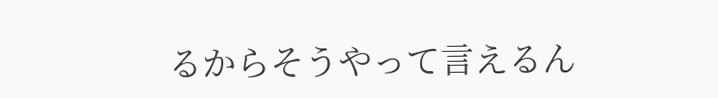るからそうやって言えるん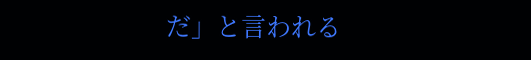だ」と言われる